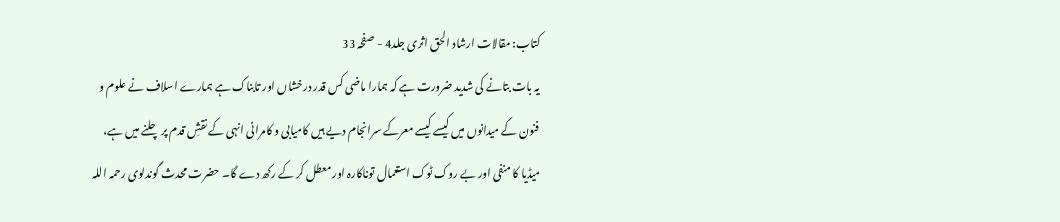کتاب: مقالات ارشاد الحق اثری جلد4 - صفحہ 33
یہ بات بتانے کی شدید ضرورت ہے کہ ہمارا ماضی کس قدر درخشاں اور تابناک ہے ہمارے اسلاف نے علوم و فنون کے میدانوں میں کیسے کیسے معرکے سرانجام دیے ہیں کامیابی و کامرانی انہی کے نقشِ قدم پر چلنے میں ہے، میڈیا کا منفی اور بے روک ٹوک استعمال توناکارہ اور معطل کر کے رکھ دے گا۔ حضرت محدث گوندلوی رحمہ اللہ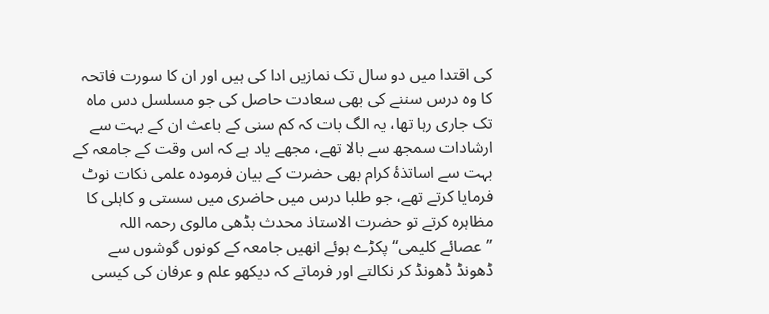کی اقتدا میں دو سال تک نمازیں ادا کی ہیں اور ان کا سورت فاتحہ کا وہ درس سننے کی بھی سعادت حاصل کی جو مسلسل دس ماہ تک جاری رہا تھا، یہ الگ بات کہ کم سنی کے باعث ان کے بہت سے ارشادات سمجھ سے بالا تھے، مجھے یاد ہے کہ اس وقت کے جامعہ کے بہت سے اساتذۂ کرام بھی حضرت کے بیان فرمودہ علمی نکات نوٹ فرمایا کرتے تھے، جو طلبا درس میں حاضری میں سستی و کاہلی کا مظاہرہ کرتے تو حضرت الاستاذ محدث بڈھی مالوی رحمہ اللہ ’’عصائے کلیمی‘‘ پکڑے ہوئے انھیں جامعہ کے کونوں گوشوں سے ڈھونڈ ڈھونڈ کر نکالتے اور فرماتے کہ دیکھو علم و عرفان کی کیسی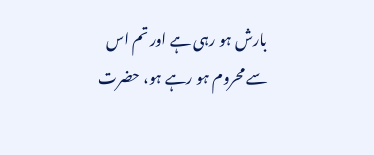بارش ہو رہی ہے اور تم اس سے محروم ہو رہے ہو، حضرت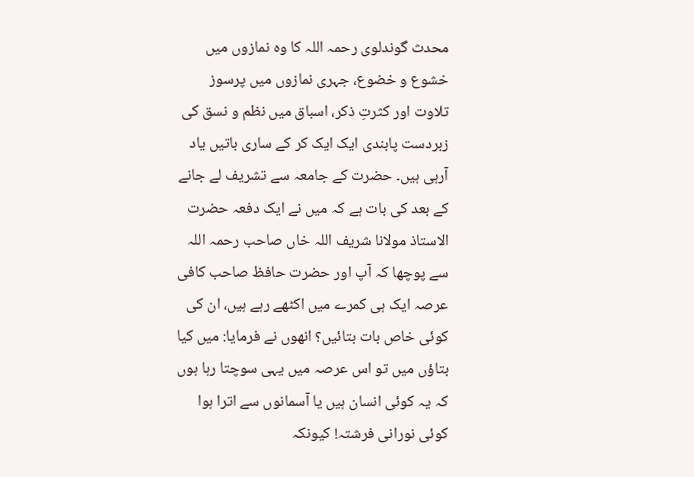محدث گوندلوی رحمہ اللہ کا وہ نمازوں میں خشوع و خضوع، جہری نمازوں میں پرسوز تلاوت اور کثرتِ ذکر، اسباق میں نظم و نسق کی زبردست پابندی ایک ایک کر کے ساری باتیں یاد آرہی ہیں۔ حضرت کے جامعہ سے تشریف لے جانے کے بعد کی بات ہے کہ میں نے ایک دفعہ حضرت الاستاذ مولانا شریف اللہ خاں صاحب رحمہ اللہ سے پوچھا کہ آپ اور حضرت حافظ صاحب کافی عرصہ ایک ہی کمرے میں اکٹھے رہے ہیں، ان کی کوئی خاص بات بتائیں؟ انھوں نے فرمایا: میں کیا بتاؤں میں تو اس عرصہ میں یہی سوچتا رہا ہوں کہ یہ کوئی انسان ہیں یا آسمانوں سے اترا ہوا کوئی نورانی فرشتہ! کیونکہ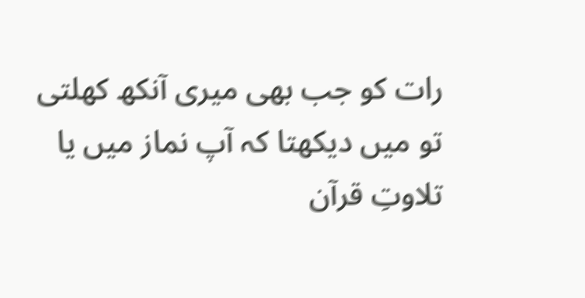رات کو جب بھی میری آنکھ کھلتی تو میں دیکھتا کہ آپ نماز میں یا تلاوتِ قرآن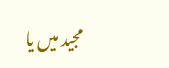مجید میں یا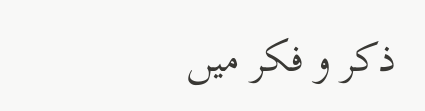ذکر و فکر میں